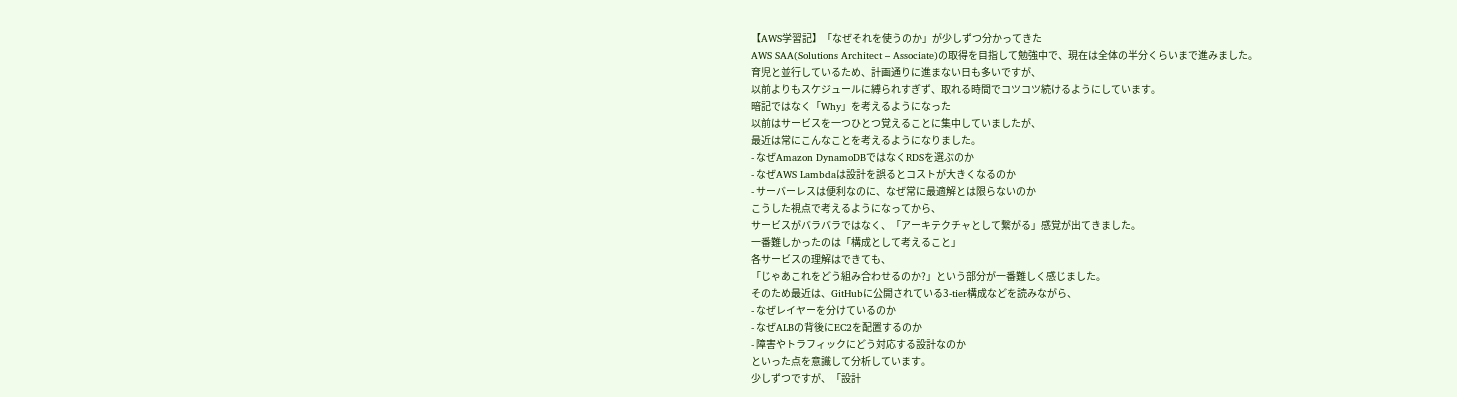【AWS学習記】「なぜそれを使うのか」が少しずつ分かってきた
AWS SAA(Solutions Architect – Associate)の取得を目指して勉強中で、現在は全体の半分くらいまで進みました。
育児と並行しているため、計画通りに進まない日も多いですが、
以前よりもスケジュールに縛られすぎず、取れる時間でコツコツ続けるようにしています。
暗記ではなく「Why」を考えるようになった
以前はサービスを一つひとつ覚えることに集中していましたが、
最近は常にこんなことを考えるようになりました。
- なぜAmazon DynamoDBではなくRDSを選ぶのか
- なぜAWS Lambdaは設計を誤るとコストが大きくなるのか
- サーバーレスは便利なのに、なぜ常に最適解とは限らないのか
こうした視点で考えるようになってから、
サービスがバラバラではなく、「アーキテクチャとして繋がる」感覚が出てきました。
一番難しかったのは「構成として考えること」
各サービスの理解はできても、
「じゃあこれをどう組み合わせるのか?」という部分が一番難しく感じました。
そのため最近は、GitHubに公開されている3-tier構成などを読みながら、
- なぜレイヤーを分けているのか
- なぜALBの背後にEC2を配置するのか
- 障害やトラフィックにどう対応する設計なのか
といった点を意識して分析しています。
少しずつですが、「設計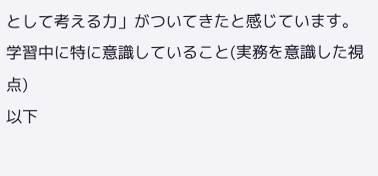として考える力」がついてきたと感じています。
学習中に特に意識していること(実務を意識した視点)
以下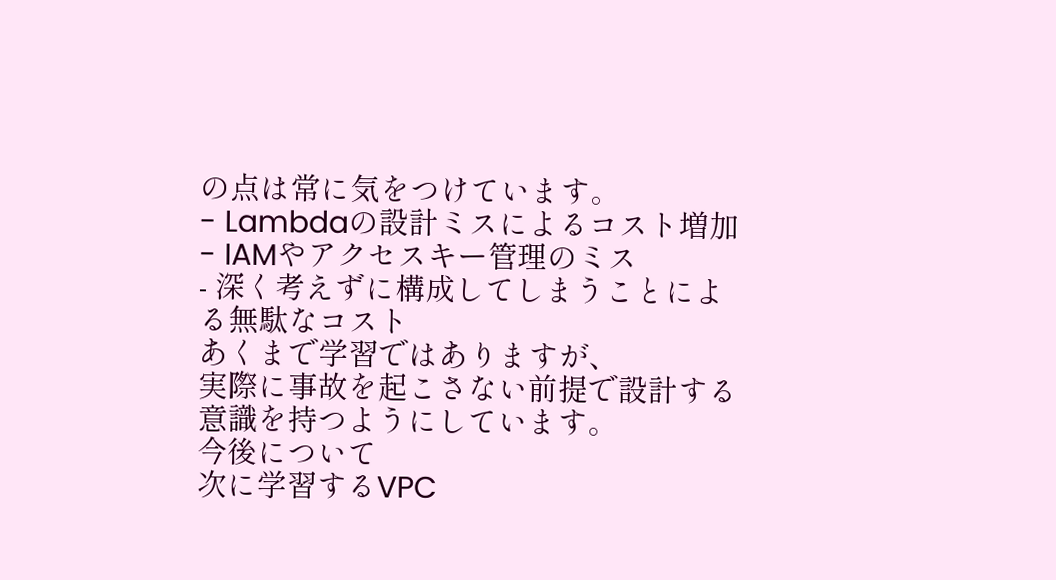の点は常に気をつけています。
- Lambdaの設計ミスによるコスト増加
- IAMやアクセスキー管理のミス
- 深く考えずに構成してしまうことによる無駄なコスト
あくまで学習ではありますが、
実際に事故を起こさない前提で設計する意識を持つようにしています。
今後について
次に学習するVPC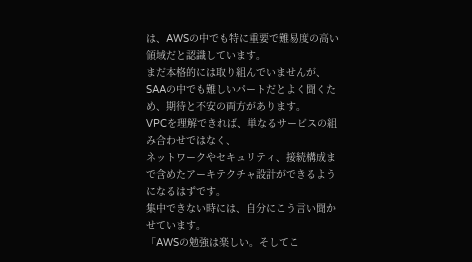は、AWSの中でも特に重要で難易度の高い領域だと認識しています。
まだ本格的には取り組んでいませんが、SAAの中でも難しいパートだとよく聞くため、期待と不安の両方があります。
VPCを理解できれば、単なるサービスの組み合わせではなく、
ネットワークやセキュリティ、接続構成まで含めたアーキテクチャ設計ができるようになるはずです。
集中できない時には、自分にこう言い聞かせています。
「AWSの勉強は楽しい。そしてこ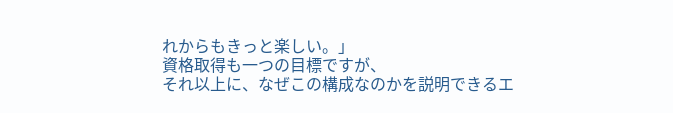れからもきっと楽しい。」
資格取得も一つの目標ですが、
それ以上に、なぜこの構成なのかを説明できるエ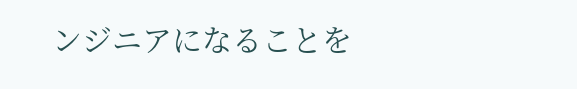ンジニアになることを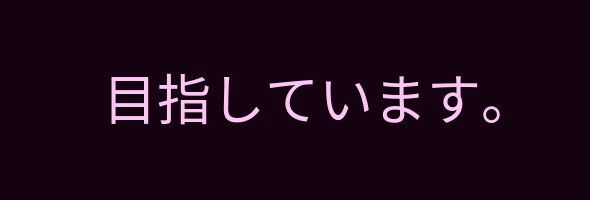目指しています。